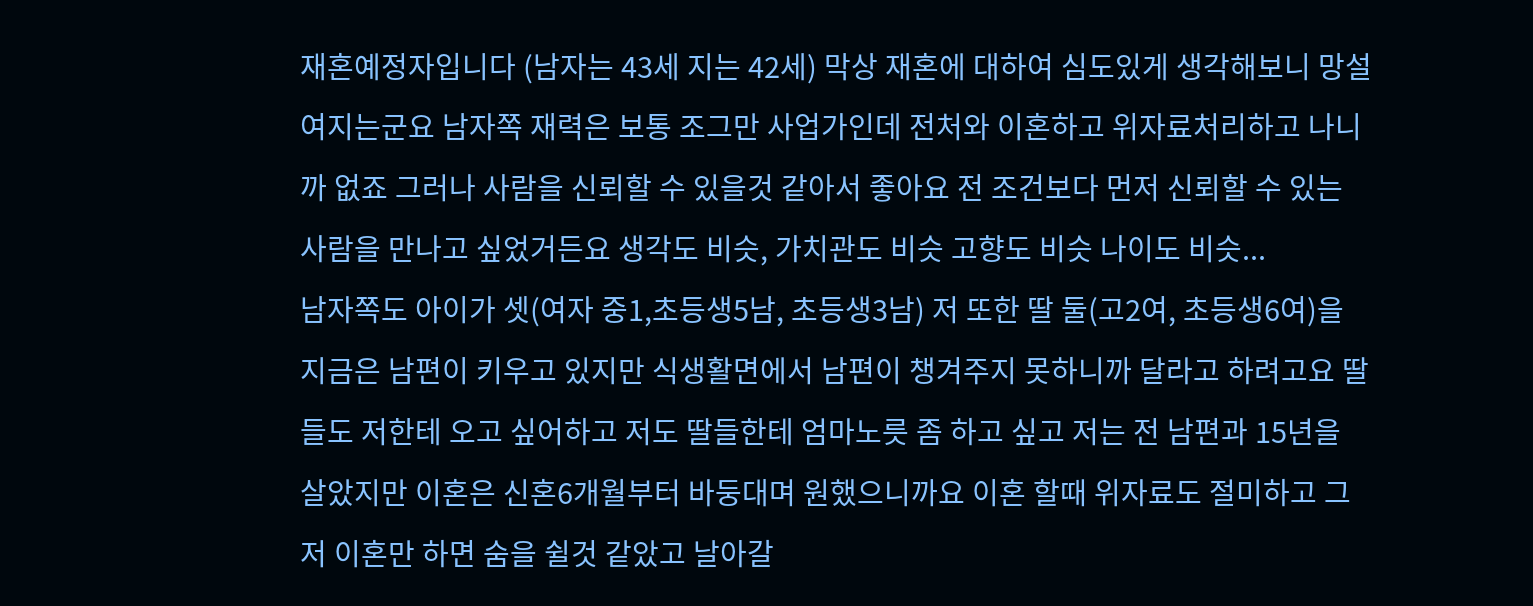재혼예정자입니다 (남자는 43세 지는 42세) 막상 재혼에 대하여 심도있게 생각해보니 망설여지는군요 남자쪽 재력은 보통 조그만 사업가인데 전처와 이혼하고 위자료처리하고 나니까 없죠 그러나 사람을 신뢰할 수 있을것 같아서 좋아요 전 조건보다 먼저 신뢰할 수 있는 사람을 만나고 싶었거든요 생각도 비슷, 가치관도 비슷 고향도 비슷 나이도 비슷...
남자쪽도 아이가 셋(여자 중1,초등생5남, 초등생3남) 저 또한 딸 둘(고2여, 초등생6여)을 지금은 남편이 키우고 있지만 식생활면에서 남편이 챙겨주지 못하니까 달라고 하려고요 딸들도 저한테 오고 싶어하고 저도 딸들한테 엄마노릇 좀 하고 싶고 저는 전 남편과 15년을 살았지만 이혼은 신혼6개월부터 바둥대며 원했으니까요 이혼 할때 위자료도 절미하고 그저 이혼만 하면 숨을 쉴것 같았고 날아갈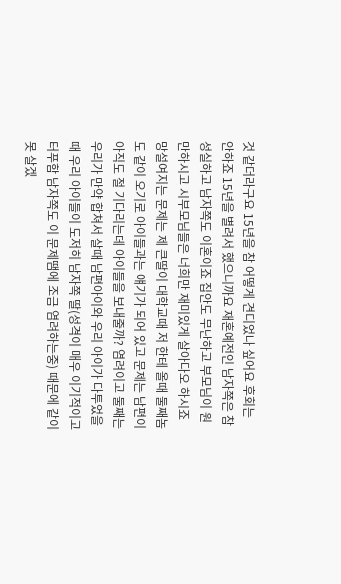것 같더라구요 15년을 참 어떻게 견디었나 싶어요 후회는 안하죠 15년을 별려서 했으니까요 재혼예전인 남자쪽은 참 성실하고 남자쪽도 이혼이죠 집안도 무난하고 부모님이 원만하시고 시부모님들은 너희만 재미있게 살아다오 하시죠 망설여지는 문제는 제 큰딸이 대학교때 저 한테 올때 둘째놈도 같이 오기로 아이들과는 얘기가 되어 있고 문제는 남편이 아직도 절 기다리는데 아이들을 보내줄까? 염려이고 둘째는 우리가 만약 합쳐서 살때 남편아이와 우리 아이가 다투었을때 우리 아이들이 도저히 남자쪽 딸(성격이 매우 이기적이고 터푸함 남자쪽도 이 문제땜에 조금 염려하는중) 때문에 같이 못 살겠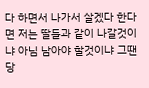다 하면서 나가서 살겠다 한다면 저는 딸들과 같이 나갈것이냐 아님 남아야 할것이냐 그땐 당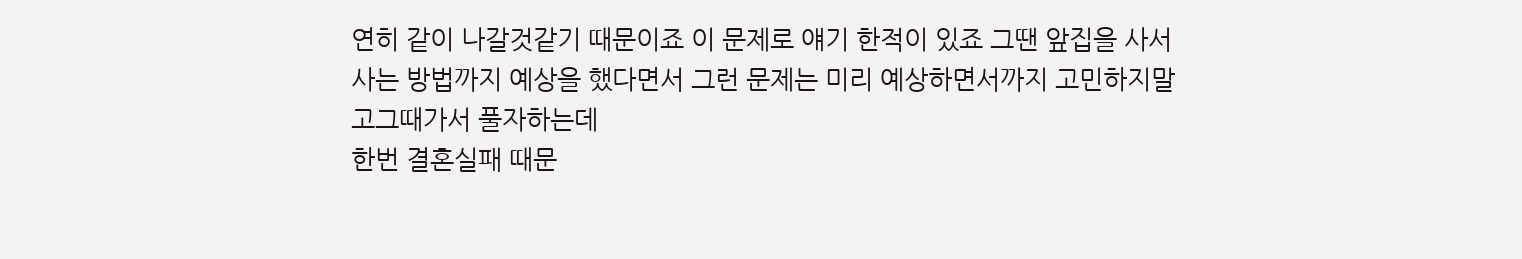연히 같이 나갈것같기 때문이죠 이 문제로 얘기 한적이 있죠 그땐 앞집을 사서 사는 방법까지 예상을 했다면서 그런 문제는 미리 예상하면서까지 고민하지말고그때가서 풀자하는데
한번 결혼실패 때문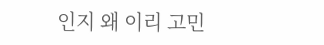인지 왜 이리 고민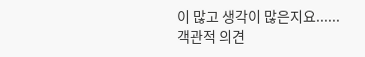이 많고 생각이 많은지요......객관적 의견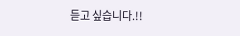듣고 싶습니다.!!